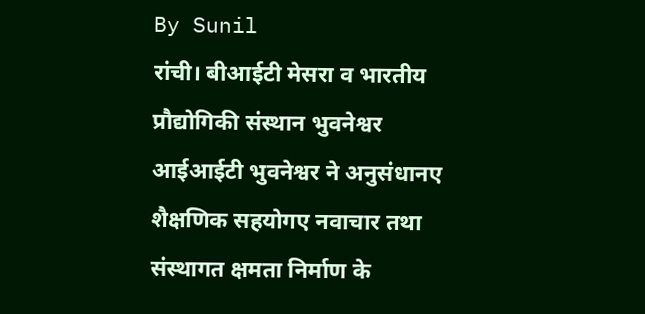By Sunil
रांची। बीआईटी मेसरा व भारतीय प्रौद्योगिकी संस्थान भुवनेश्वर आईआईटी भुवनेश्वर ने अनुसंधानए शैक्षणिक सहयोगए नवाचार तथा संस्थागत क्षमता निर्माण के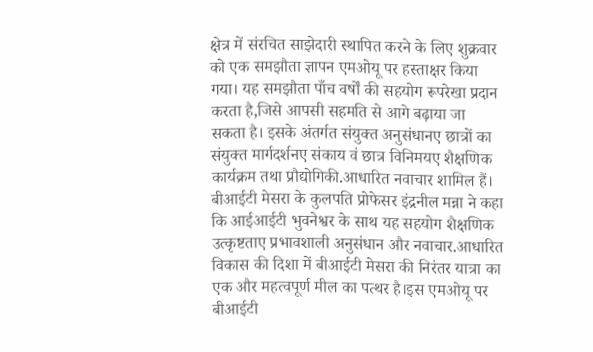क्षेत्र में संरचित साझेदारी स्थापित करने के लिए शुक्रवार को एक समझौता ज्ञापन एमओयू पर हस्ताक्षर किया गया। यह समझौता पाँच वर्षों की सहयोग रूपरेखा प्रदान करता है,जिसे आपसी सहमति से आगे बढ़ाया जा सकता है। इसके अंतर्गत संयुक्त अनुसंधानए छात्रों का संयुक्त मार्गदर्शनए संकाय वं छात्र विनिमयए शैक्षणिक कार्यक्रम तथा प्रौद्योगिकी.आधारित नवाचार शामिल हैं। बीआईटी मेसरा के कुलपति प्रोफेसर इंद्रनील मन्ना ने कहा कि आईआईटी भुवनेश्वर के साथ यह सहयोग शैक्षणिक उत्कृष्टताए प्रभावशाली अनुसंधान और नवाचार.आधारित विकास की दिशा में बीआईटी मेसरा की निरंतर यात्रा का एक और महत्वपूर्ण मील का पत्थर है।इस एमओयू पर बीआईटी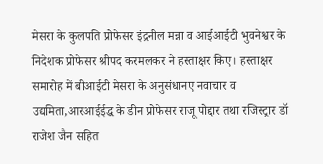मेसरा के कुलपति प्रोफेसर इंद्रनील मन्ना व आईआईटी भुवनेश्वर के निदेशक प्रोफेसर श्रीपद करमलकर ने हस्ताक्षर किए। हस्ताक्षर समारोह में बीआईटी मेसरा के अनुसंधानए नवाचार व उद्यमिता,आरआईईद्ध के डीन प्रोफेसर राजू पोद्दार तथा रजिस्ट्रार डॉ राजेश जैन सहित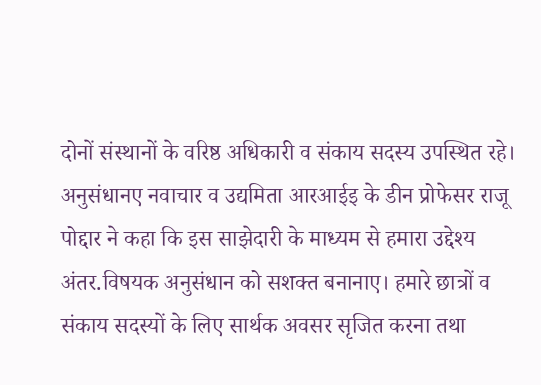दोनों संस्थानों के वरिष्ठ अधिकारी व संकाय सदस्य उपस्थित रहे। अनुसंधानए नवाचार व उद्यमिता आरआईइ के डीन प्रोफेसर राजू पोद्दार ने कहा कि इस साझेदारी के माध्यम से हमारा उद्देश्य अंतर.विषयक अनुसंधान को सशक्त बनानाए। हमारे छात्रों व संकाय सदस्यों के लिए सार्थक अवसर सृजित करना तथा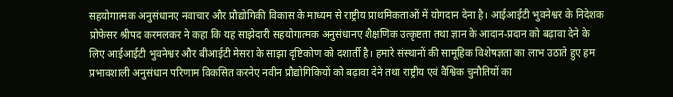सहयोगात्मक अनुसंधानए नवाचार और प्रौद्योगिकी विकास के माध्यम से राष्ट्रीय प्राथमिकताओं में योगदान देना है। आईआईटी भुवनेश्वर के निदेशक प्रोफेसर श्रीपद करमलकर ने कहा कि यह साझेदारी सहयोगात्मक अनुसंधानए शैक्षणिक उत्कृष्टता तथा ज्ञान के आदान-प्रदान को बढ़ावा देने के लिए आईआईटी भुवनेश्वर और बीआईटी मेसरा के साझा दृष्टिकोण को दशार्ती है। हमारे संस्थानों की सामूहिक विशेषज्ञता का लाभ उठाते हुए हम प्रभावशाली अनुसंधान परिणाम विकसित करनेए नवीन प्रौद्योगिकियों को बढ़ावा देने तथा राष्ट्रीय एवं वैश्विक चुनौतियों का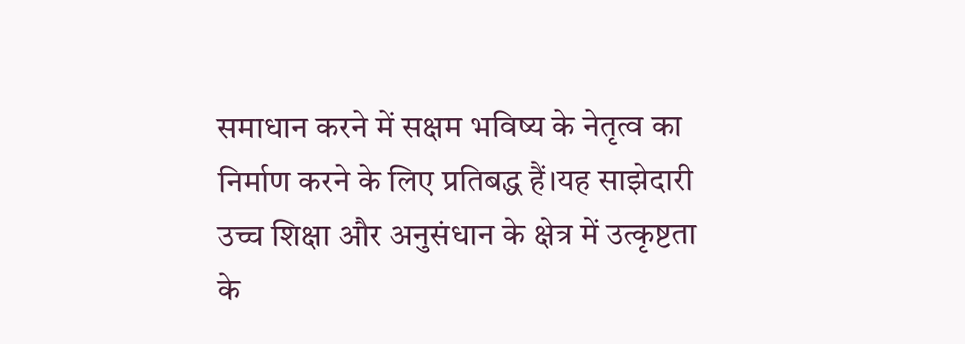समाधान करने में सक्षम भविष्य के नेतृत्व का निर्माण करने के लिए प्रतिबद्ध हैं।यह साझेदारी उच्च शिक्षा और अनुसंधान के क्षेत्र में उत्कृष्टता के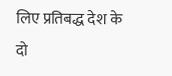लिए प्रतिबद्ध देश के दो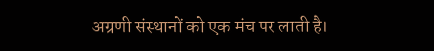अग्रणी संस्थानों को एक मंच पर लाती है।